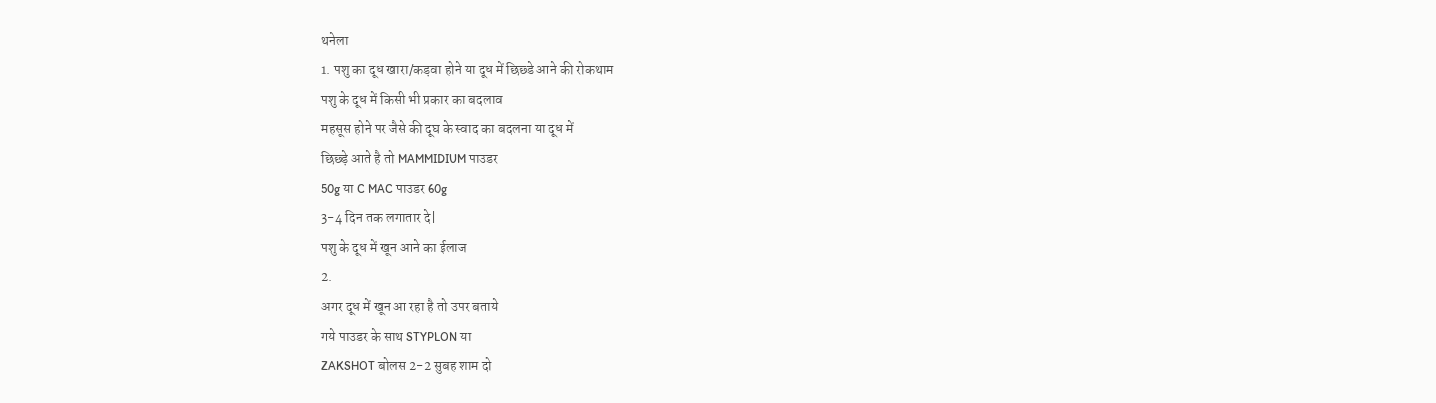थनेला
1. पशु का दूध खारा/कड़वा होने या दूध में छिछ्डे आने की रोकथाम
पशु के दूध में किसी भी प्रकार का बदलाव
महसूस होने पर जैसे की दूघ के स्वाद का बदलना या दूध में
छिछ्ड़े आते है तो MAMMIDIUM पाउडर
50g या C MAC पाउडर 60g
3-4 दिन तक लगातार दे|
पशु के दूध में खून आने का ईलाज
2.
अगर दूध में खून आ रहा है तो उपर बताये
गये पाउडर के साथ STYPLON या
ZAKSHOT बोलस 2-2 सुबह शाम दो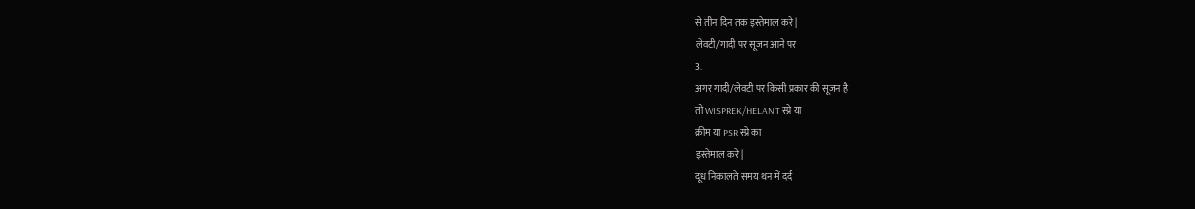से तीन दिन तक इस्तेमाल करे|
लेवटी/गादी पर सूजन आने पर
3.
अगर गादी/लेवटी पर किसी प्रकार की सूजन है
तो WISPREK/HELANT स्प्रे या
क्रीम या PSR स्प्रे का
इस्तेमाल करे|
दूध निकालते समय थन में दर्द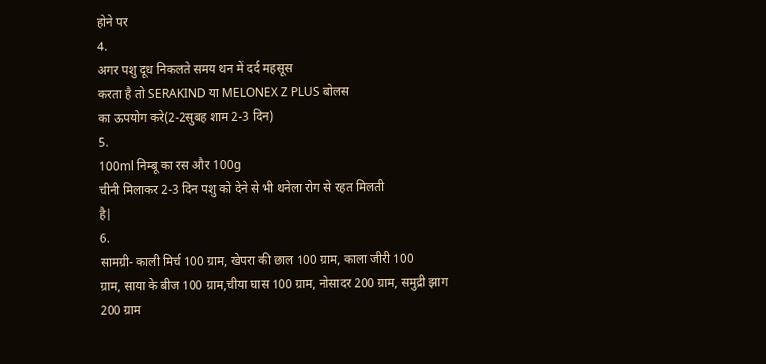होने पर
4.
अगर पशु दूध निकलते समय थन में दर्द महसूस
करता है तो SERAKIND या MELONEX Z PLUS बोलस
का ऊपयोग करे(2-2सुबह शाम 2-3 दिन)
5.
100ml निम्बू का रस और 100g
चीनी मिलाकर 2-3 दिन पशु को देने से भी थनेला रोग से रहत मिलती
है|
6.
सामग्री- काली मिर्च 100 ग्राम, खेपरा की छाल 100 ग्राम, काला जीरी 100
ग्राम, साया के बीज 100 ग्राम,चीया घास 100 ग्राम, नोसादर 200 ग्राम, समुद्री झाग
200 ग्राम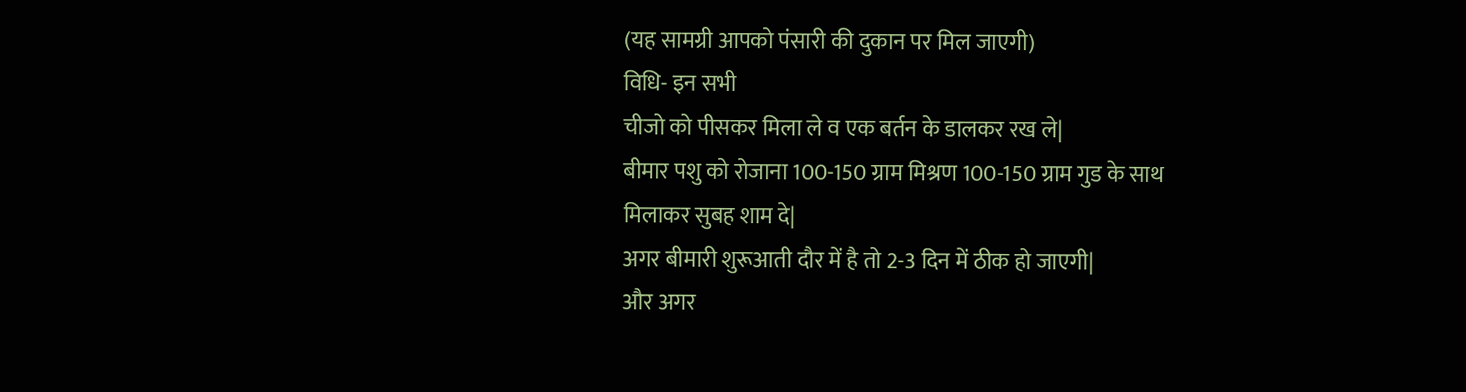(यह सामग्री आपको पंसारी की दुकान पर मिल जाएगी)
विधि- इन सभी
चीजो को पीसकर मिला ले व एक बर्तन के डालकर रख ले|
बीमार पशु को रोजाना 100-150 ग्राम मिश्रण 100-150 ग्राम गुड के साथ
मिलाकर सुबह शाम दे|
अगर बीमारी शुरूआती दौर में है तो 2-3 दिन में ठीक हो जाएगी|
और अगर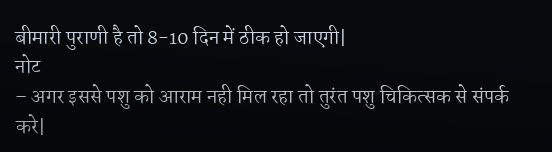बीमारी पुराणी है तो 8-10 दिन में ठीक हो जाएगी|
नोट
– अगर इससे पशु को आराम नही मिल रहा तो तुरंत पशु चिकित्सक से संपर्क करे|